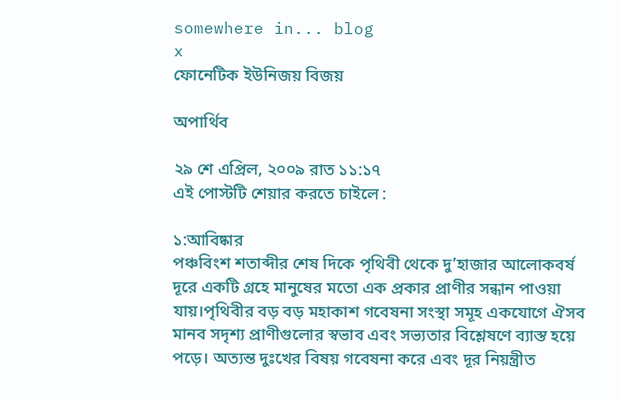somewhere in... blog
x
ফোনেটিক ইউনিজয় বিজয়

অপার্থিব

২৯ শে এপ্রিল, ২০০৯ রাত ১১:১৭
এই পোস্টটি শেয়ার করতে চাইলে :

১:আবিষ্কার
পঞ্চবিংশ শতাব্দীর শেষ দিকে পৃথিবী থেকে দু’হাজার আলোকবর্ষ দূরে একটি গ্রহে মানুষের মতো এক প্রকার প্রাণীর সন্ধান পাওয়া যায়।পৃথিবীর বড় বড় মহাকাশ গবেষনা সংস্থা সমূহ একযোগে ঐসব মানব সদৃশ্য প্রাণীগুলোর স্বভাব এবং সভ্যতার বিশ্লেষণে ব্যাস্ত হয়ে পড়ে। অত্যন্ত দুঃখের বিষয় গবেষনা করে এবং দূর নিয়ন্ত্রীত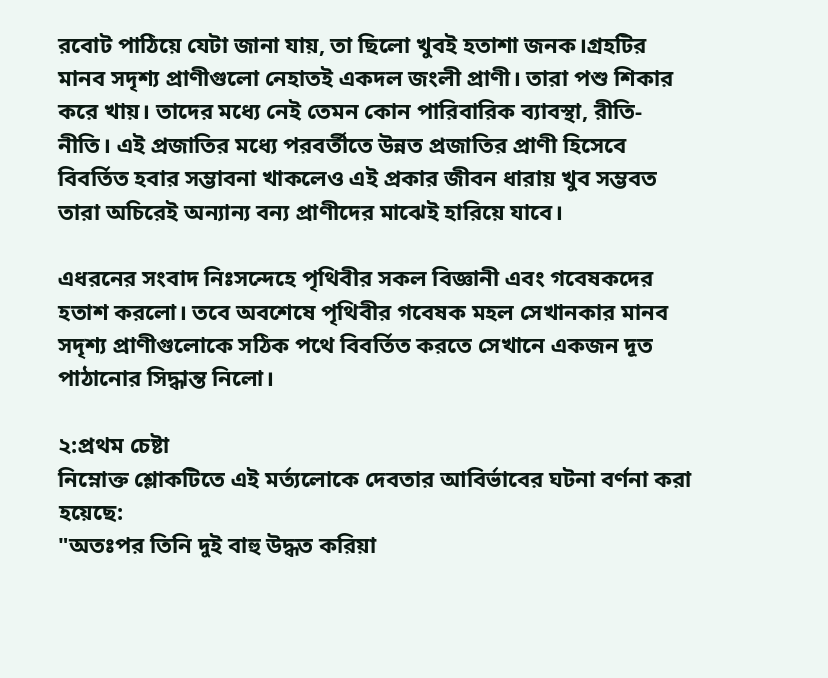রবোট পাঠিয়ে যেটা জানা যায়, তা ছিলো খুবই হতাশা জনক।গ্রহটির মানব সদৃশ্য প্রাণীগুলো নেহাতই একদল জংলী প্রাণী। তারা পশু শিকার করে খায়। তাদের মধ্যে নেই তেমন কোন পারিবারিক ব্যাবস্থা, রীতি-নীতি। এই প্রজাতির মধ্যে পরবর্তীতে উন্নত প্রজাতির প্রাণী হিসেবে বিবর্তিত হবার সম্ভাবনা খাকলেও এই প্রকার জীবন ধারায় খুব সম্ভবত তারা অচিরেই অন্যান্য বন্য প্রাণীদের মাঝেই হারিয়ে যাবে।

এধরনের সংবাদ নিঃসন্দেহে পৃথিবীর সকল বিজ্ঞানী এবং গবেষকদের হতাশ করলো। তবে অবশেষে পৃথিবীর গবেষক মহল সেখানকার মানব সদৃশ্য প্রাণীগুলোকে সঠিক পথে বিবর্তিত করতে সেখানে একজন দূত পাঠানোর সিদ্ধান্ত নিলো।

২:প্রথম চেষ্টা
নিম্নোক্ত শ্লোকটিতে এই মর্ত্যলোকে দেবতার আবির্ভাবের ঘটনা বর্ণনা করা হয়েছে:
"অতঃপর তিনি দুই বাহু উদ্ধত করিয়া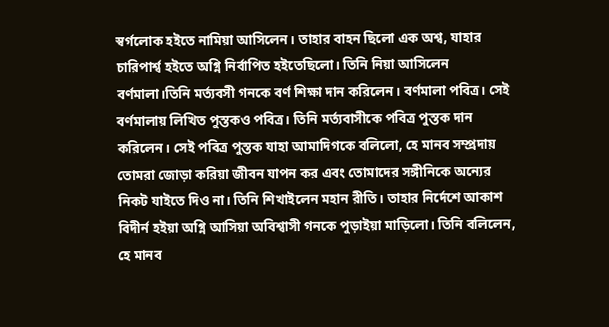স্বর্গলোক হইতে নামিয়া আসিলেন। তাহার বাহন ছিলো এক অশ্ব, যাহার চারিপার্শ্ব হইতে অগ্নি নির্বাপিত হইতেছিলো। তিনি নিয়া আসিলেন বর্ণমালা।তিনি মর্ত্যবসী গনকে বর্ণ শিক্ষা দান করিলেন। বর্ণমালা পবিত্র। সেই বর্ণমালায় লিখিত পুস্তকও পবিত্র। তিনি মর্ত্যবাসীকে পবিত্র পুস্তক দান করিলেন। সেই পবিত্র পুস্তক যাহা আমাদিগকে বলিলো, হে মানব সম্প্রদায় তোমরা জোড়া করিয়া জীবন যাপন কর এবং তোমাদের সঙ্গীনিকে অন্যের নিকট যাইতে দিও না। তিনি শিখাইলেন মহান রীতি। তাহার নির্দেশে আকাশ বিদীর্ন হইয়া অগ্নি আসিয়া অবিশ্বাসী গনকে পুড়াইয়া মাড়িলো। তিনি বলিলেন, হে মানব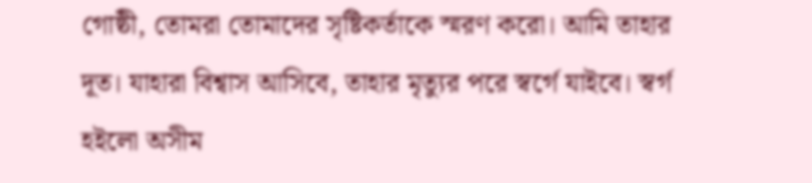গোষ্ঠী, তোমরা তোমাদের সৃষ্টিকর্তাকে স্মরণ করো। আমি তাহার দূত। যাহারা বিশ্বাস আসিবে, তাহার মৃত্যুর পরে স্বর্গে যাইবে। স্বর্গ হইলো অসীম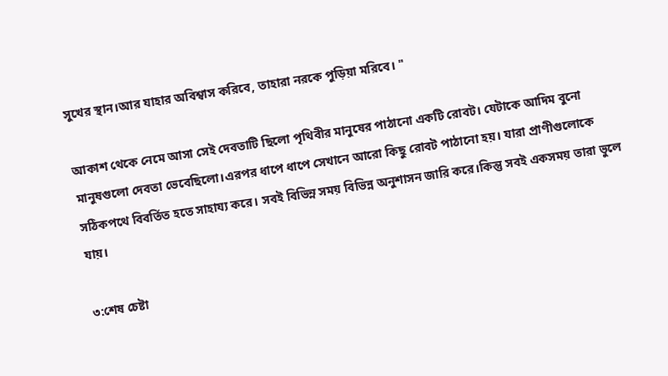সুখের স্থান।আর যাহার অবিশ্বাস করিবে, তাহারা নরকে পুড়িয়া মরিবে। "

আকাশ থেকে নেমে আসা সেই দেবতাটি ছিলো পৃথিবীর মানুষের পাঠানো একটি রোবট। যেটাকে আদিম বুনো মানুষগুলো দেবতা ভেবেছিলো।এরপর ধাপে ধাপে সেখানে আরো কিছু রোবট পাঠানো হয়। যারা প্রাণীগুলোকে সঠিকপথে বিবর্তিত হতে সাহায্য করে। সবই বিভিন্ন সময় বিভিন্ন অনুশাসন জারি করে।কিন্তু সবই একসময় তারা ভুলে যায়।

৩:শেষ চেষ্টা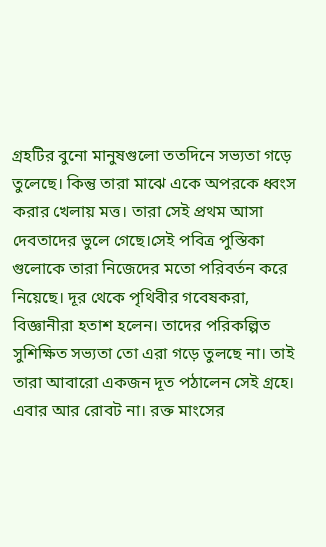গ্রহটির বুনো মানুষগুলো ততদিনে সভ্যতা গড়ে তুলেছে। কিন্তু তারা মাঝে একে অপরকে ধ্বংস করার খেলায় মত্ত। তারা সেই প্রথম আসা দেবতাদের ভুলে গেছে।সেই পবিত্র পুস্তিকা গুলোকে তারা নিজেদের মতো পরিবর্তন করে নিয়েছে। দূর থেকে পৃথিবীর গবেষকরা, বিজ্ঞানীরা হতাশ হলেন। তাদের পরিকল্পিত সুশিক্ষিত সভ্যতা তো এরা গড়ে তুলছে না। তাই তারা আবারো একজন দূত পঠালেন সেই গ্রহে। এবার আর রোবট না। রক্ত মাংসের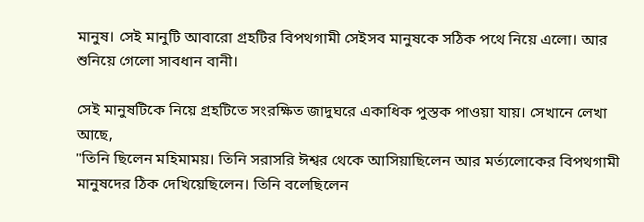মানুষ। সেই মানুটি আবারো গ্রহটির বিপথগামী সেইসব মানুষকে সঠিক পথে নিয়ে এলো। আর শুনিয়ে গেলো সাবধান বানী।

সেই মানুষটিকে নিয়ে গ্রহটিতে সংরক্ষিত জাদুঘরে একাধিক পুস্তক পাওয়া যায়। সেখানে লেখা আছে,
"তিনি ছিলেন মহিমাময়। তিনি সরাসরি ঈশ্বর থেকে আসিয়াছিলেন আর মর্ত্যলোকের বিপথগামী মানুষদের ঠিক দেখিয়েছিলেন। তিনি বলেছিলেন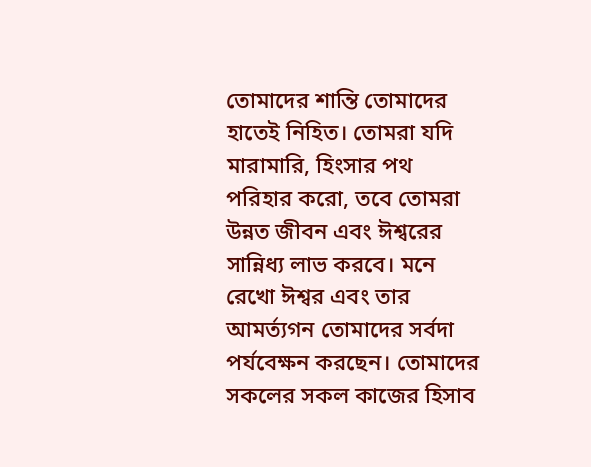তোমাদের শান্তি তোমাদের হাতেই নিহিত। তোমরা যদি মারামারি, হিংসার পথ পরিহার করো, তবে তোমরা উন্নত জীবন এবং ঈশ্বরের সান্নিধ্য লাভ করবে। মনে রেখো ঈশ্বর এবং তার আমর্ত্যগন তোমাদের সর্বদা পর্যবেক্ষন করছেন। তোমাদের সকলের সকল কাজের হিসাব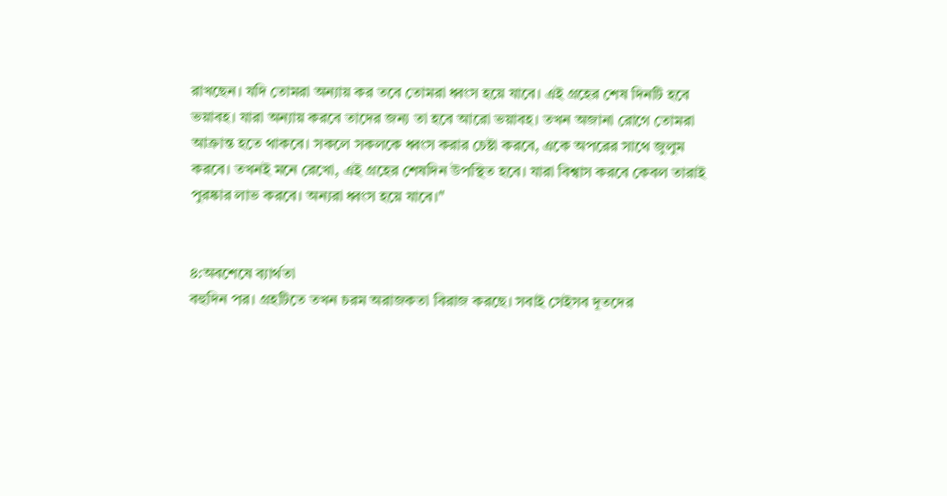রাখছেন। যদি তোমরা অন্যায় কর তবে তোমরা ধ্বংস হয়ে যাবে। এই গ্রহের শেষ দিনটি হবে ভয়াবহ। যারা অন্যায় করবে তাদের জন্য তা হবে আরো ভয়াবহ। তখন অজানা রোগে তোমরা আক্রান্ত হতে থাকবে। সকলে সকলকে ধ্বংস করার চেষ্টা করবে, একে অপরের সাথে জুলুম করবে। তখনই মনে রেখো, এই গ্রহের শেষদিন উপস্থিত হবে। যারা বিশ্বাস করবে কেবল তারাই পুরষ্কার লাভ করবে। অন্যরা ধ্বংস হয়ে যাবে।"


৪:অবশেষে ব্যার্থতা
বহুদিন পর। গ্রহটিতে তখন চরম অরাজকতা বিরাজ করছে। সবাই সেইসব দূতদের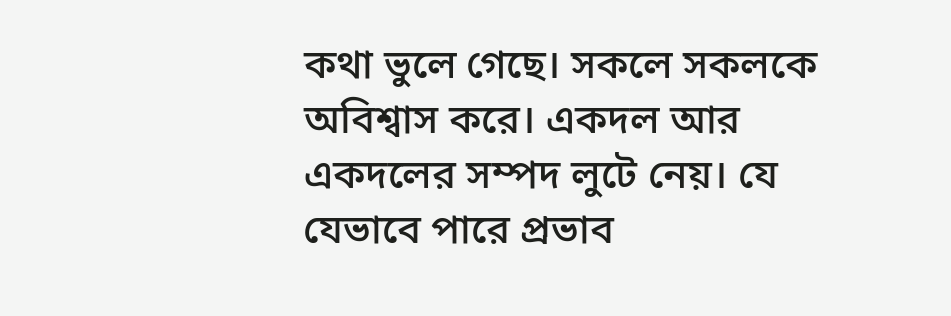কথা ভুলে গেছে। সকলে সকলকে অবিশ্বাস করে। একদল আর একদলের সম্পদ লুটে নেয়। যে যেভাবে পারে প্রভাব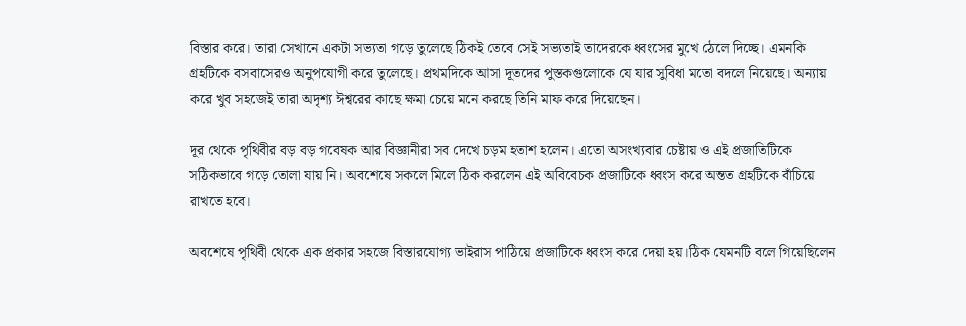বিস্তার করে। তারা সেখানে একটা সভ্যতা গড়ে তুলেছে ঠিকই তেবে সেই সভ্যতাই তাদেরকে ধ্বংসের মুখে ঠেলে দিচ্ছে। এমনকি গ্রহটিকে বসবাসেরও অনুপযোগী করে তুলেছে। প্রথমদিকে আসা দূতদের পুস্তকগুলোকে যে যার সুবিধা মতো বদলে নিয়েছে। অন্যায় করে খুব সহজেই তারা অদৃশ্য ঈশ্বরের কাছে ক্ষমা চেয়ে মনে করছে তিনি মাফ করে দিয়েছেন।

দূর থেকে পৃথিবীর বড় বড় গবেষক আর বিজ্ঞানীরা সব দেখে চড়ম হতাশ হলেন। এতো অসংখ্যবার চেষ্টায় ও এই প্রজাতিটিকে সঠিকভাবে গড়ে তোলা যায় নি। অবশেষে সকলে মিলে ঠিক করলেন এই অবিবেচক প্রজাটিকে ধ্বংস করে অন্তত গ্রহটিকে বাঁচিয়ে রাখতে হবে।

অবশেষে পৃথিবী থেকে এক প্রকার সহজে বিস্তারযোগ্য ভাইরাস পাঠিয়ে প্রজাটিকে ধ্বংস করে দেয়া হয়।ঠিক যেমনটি বলে গিয়েছিলেন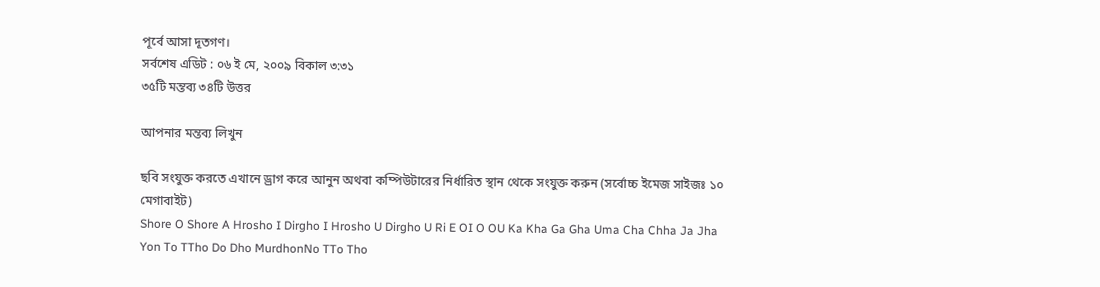পূর্বে আসা দূতগণ।
সর্বশেষ এডিট : ০৬ ই মে, ২০০৯ বিকাল ৩:৩১
৩৫টি মন্তব্য ৩৪টি উত্তর

আপনার মন্তব্য লিখুন

ছবি সংযুক্ত করতে এখানে ড্রাগ করে আনুন অথবা কম্পিউটারের নির্ধারিত স্থান থেকে সংযুক্ত করুন (সর্বোচ্চ ইমেজ সাইজঃ ১০ মেগাবাইট)
Shore O Shore A Hrosho I Dirgho I Hrosho U Dirgho U Ri E OI O OU Ka Kha Ga Gha Uma Cha Chha Ja Jha Yon To TTho Do Dho MurdhonNo TTo Tho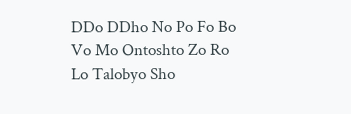DDo DDho No Po Fo Bo Vo Mo Ontoshto Zo Ro Lo Talobyo Sho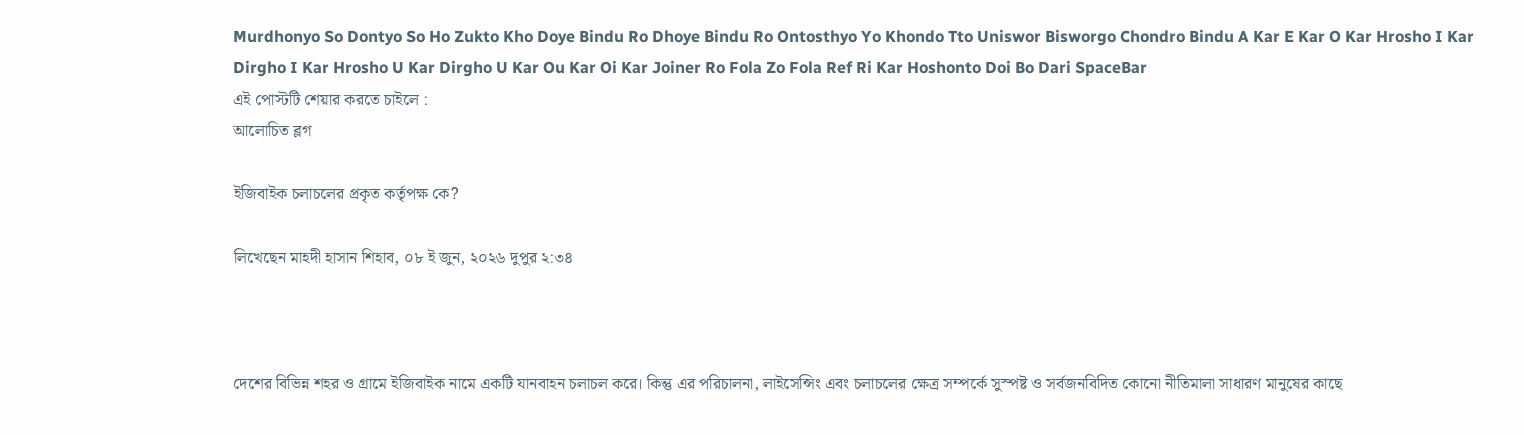Murdhonyo So Dontyo So Ho Zukto Kho Doye Bindu Ro Dhoye Bindu Ro Ontosthyo Yo Khondo Tto Uniswor Bisworgo Chondro Bindu A Kar E Kar O Kar Hrosho I Kar Dirgho I Kar Hrosho U Kar Dirgho U Kar Ou Kar Oi Kar Joiner Ro Fola Zo Fola Ref Ri Kar Hoshonto Doi Bo Dari SpaceBar
এই পোস্টটি শেয়ার করতে চাইলে :
আলোচিত ব্লগ

ইজিবাইক চলাচলের প্রকৃত কর্তৃপক্ষ কে?

লিখেছেন মাহদী হাসান শিহাব, ০৮ ই জুন, ২০২৬ দুপুর ২:৩৪



দেশের বিভিন্ন শহর ও গ্রামে ইজিবাইক নামে একটি যানবাহন চলাচল করে। কিন্তু এর পরিচালনা, লাইসেন্সিং এবং চলাচলের ক্ষেত্র সম্পর্কে সুস্পষ্ট ও সর্বজনবিদিত কোনো নীতিমালা সাধারণ মানুষের কাছে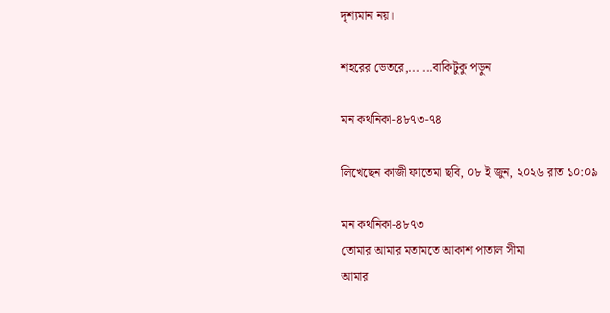দৃশ্যমান নয়।

শহরের ভেতরে,... ...বাকিটুকু পড়ুন

মন কথনিকা-৪৮৭৩-৭৪

লিখেছেন কাজী ফাতেমা ছবি, ০৮ ই জুন, ২০২৬ রাত ১০:০৯

মন কথনিকা-৪৮৭৩
তোমার আমার মতামতে আকাশ পাতাল সীমা
আমার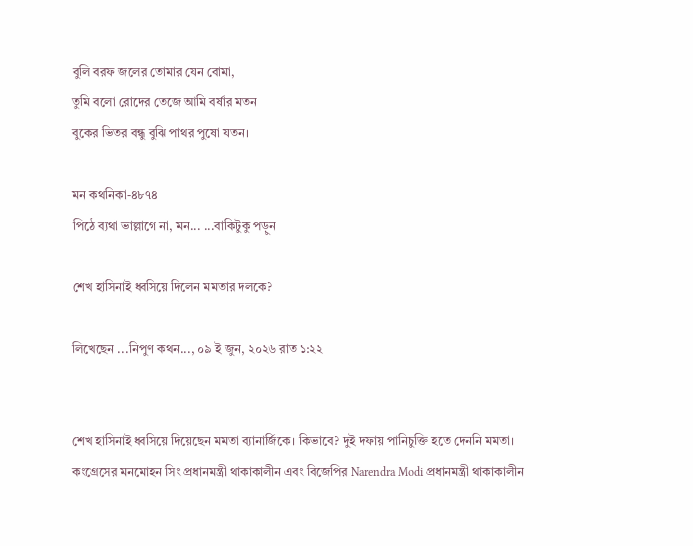বুলি বরফ জলের তোমার যেন বোমা,
তুমি বলো রোদের তেজে আমি বর্ষার মতন
বুকের ভিতর বন্ধু বুঝি পাথর পুষো যতন।

মন কথনিকা-৪৮৭৪
পিঠে ব্যথা ভাল্লাগে না, মন... ...বাকিটুকু পড়ুন

শেখ হাসিনাই ধ্বসিয়ে দিলেন মমতার দলকে?

লিখেছেন ...নিপুণ কথন..., ০৯ ই জুন, ২০২৬ রাত ১:২২


শেখ হাসিনাই ধ্বসিয়ে দিয়েছেন মমতা ব্যানার্জিকে। কিভাবে? দুই দফায় পানিচুক্তি হতে দেননি মমতা। কংগ্রেসের মনমোহন সিং প্রধানমন্ত্রী থাকাকালীন এবং বিজেপির Narendra Modi প্রধানমন্ত্রী থাকাকালীন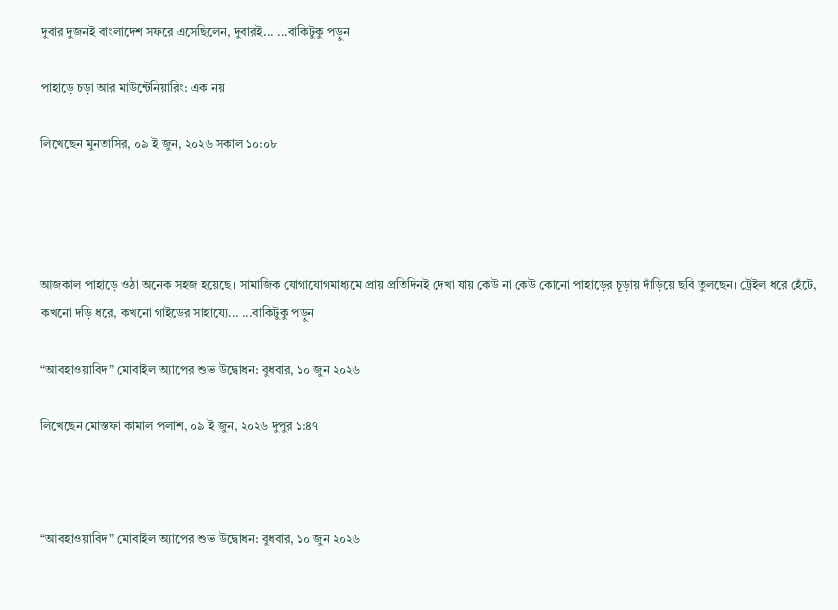দুবার দুজনই বাংলাদেশ সফরে এসেছিলেন, দুবারই... ...বাকিটুকু পড়ুন

পাহাড়ে চড়া আর মাউন্টেনিয়ারিং: এক নয়

লিখেছেন মুনতাসির, ০৯ ই জুন, ২০২৬ সকাল ১০:০৮




আজকাল পাহাড়ে ওঠা অনেক সহজ হয়েছে। সামাজিক যোগাযোগমাধ্যমে প্রায় প্রতিদিনই দেখা যায় কেউ না কেউ কোনো পাহাড়ের চূড়ায় দাঁড়িয়ে ছবি তুলছেন। ট্রেইল ধরে হেঁটে, কখনো দড়ি ধরে, কখনো গাইডের সাহায্যে... ...বাকিটুকু পড়ুন

“আবহাওয়াবিদ” মোবাইল অ্যাপের শুভ উদ্বোধন: বুধবার, ১০ জুন ২০২৬

লিখেছেন মোস্তফা কামাল পলাশ, ০৯ ই জুন, ২০২৬ দুপুর ১:৪৭



“আবহাওয়াবিদ” মোবাইল অ্যাপের শুভ উদ্বোধন: বুধবার, ১০ জুন ২০২৬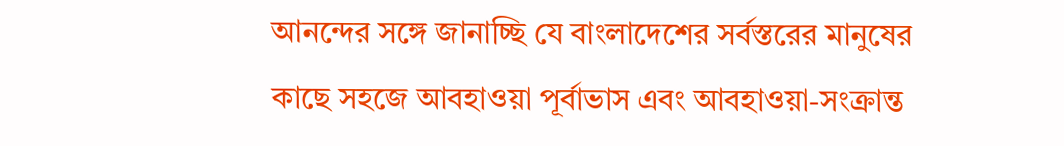আনন্দের সঙ্গে জানাচ্ছি যে বাংলাদেশের সর্বস্তরের মানুষের কাছে সহজে আবহাওয়া পূর্বাভাস এবং আবহাওয়া-সংক্রান্ত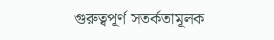গুরুত্বপূর্ণ সতর্কতামূলক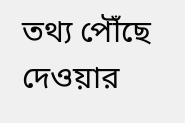তথ্য পৌঁছে দেওয়ার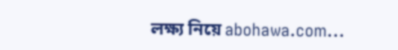লক্ষ্য নিয়ে abohawa.com...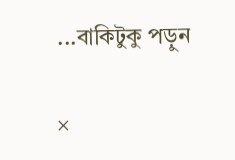...বাকিটুকু পড়ুন

×